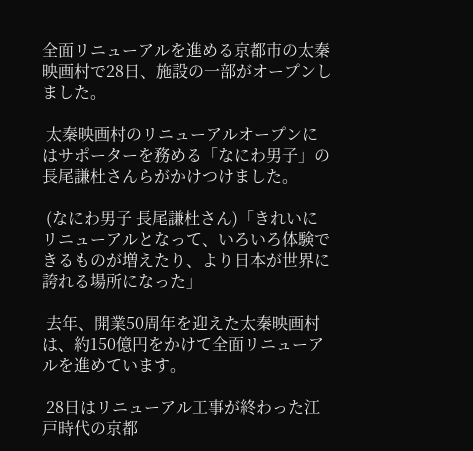全面リニューアルを進める京都市の太秦映画村で28日、施設の一部がオープンしました。

 太秦映画村のリニューアルオープンにはサポーターを務める「なにわ男子」の長尾謙杜さんらがかけつけました。

 (なにわ男子 長尾謙杜さん)「きれいにリニューアルとなって、いろいろ体験できるものが増えたり、より日本が世界に誇れる場所になった」

 去年、開業50周年を迎えた太秦映画村は、約150億円をかけて全面リニューアルを進めています。

 28日はリニューアル工事が終わった江戸時代の京都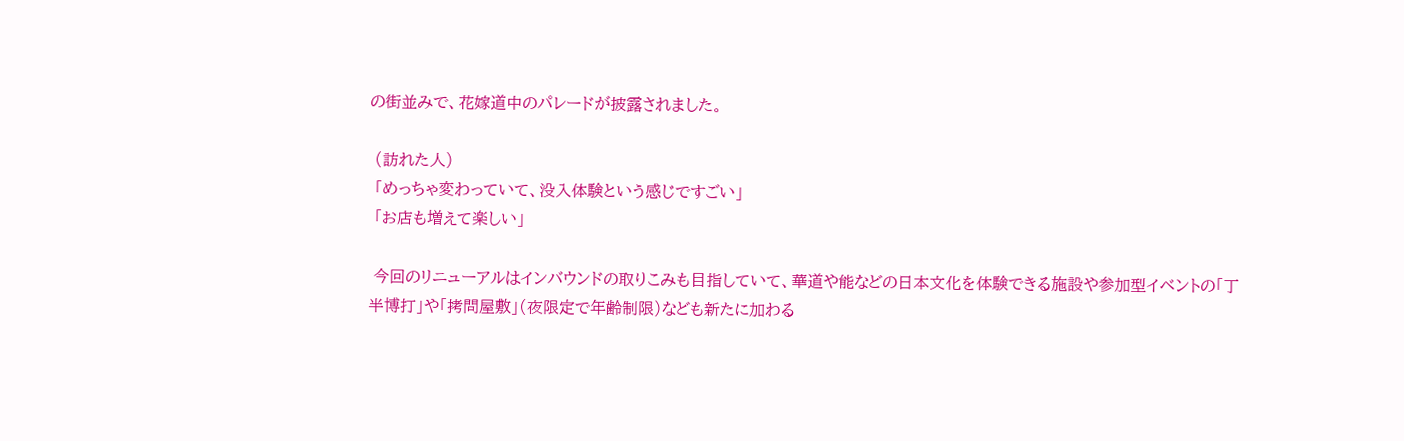の街並みで、花嫁道中のパレードが披露されました。

 (訪れた人)
 「めっちゃ変わっていて、没入体験という感じですごい」
 「お店も増えて楽しい」

 今回のリニューアルはインバウンドの取りこみも目指していて、華道や能などの日本文化を体験できる施設や参加型イベントの「丁半博打」や「拷問屋敷」(夜限定で年齢制限)なども新たに加わる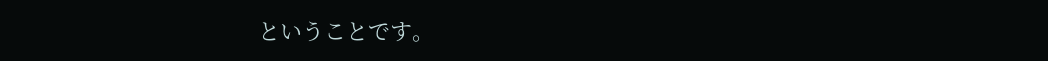ということです。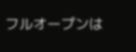フルオープンは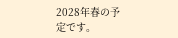2028年春の予定です。